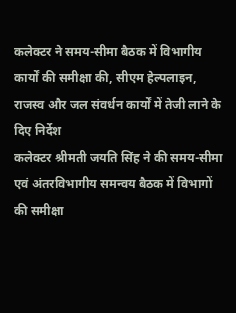कलेक्टर ने समय-सीमा बैठक में विभागीय कार्यों की समीक्षा की, सीएम हेल्पलाइन, राजस्व और जल संवर्धन कार्यों में तेजी लाने के दिए निर्देश
कलेक्टर श्रीमती जयति सिंह ने की समय-सीमा एवं अंतरविभागीय समन्वय बैठक में विभागों की समीक्षा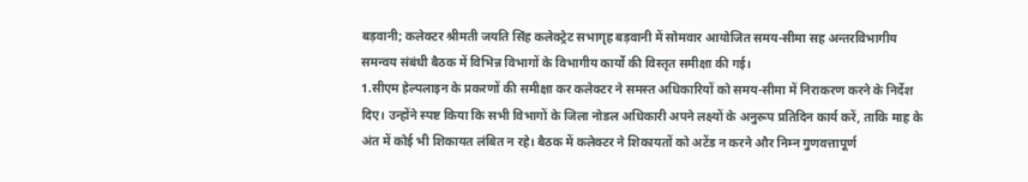बड़वानी; कलेक्टर श्रीमती जयति सिंह कलेक्ट्रेट सभागृह बड़वानी में सोमवार आयोजित समय-सीमा सह अन्तरविभागीय समन्वय संबंधी बैठक में विभिन्न विभागों के विभागीय कार्यो की विस्तृत समीक्षा की गई।
1.सीएम हेल्पलाइन के प्रकरणों की समीक्षा कर कलेक्टर ने समस्त अधिकारियों को समय-सीमा में निराकरण करने के निर्देश दिए। उन्होंने स्पष्ट किया कि सभी विभागों के जिला नोडल अधिकारी अपने लक्ष्यों के अनुरूप प्रतिदिन कार्य करें, ताकि माह के अंत में कोई भी शिकायत लंबित न रहे। बैठक में कलेक्टर ने शिकायतों को अटेंड न करने और निम्न गुणवत्तापूर्ण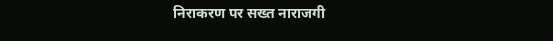निराकरण पर सख्त नाराजगी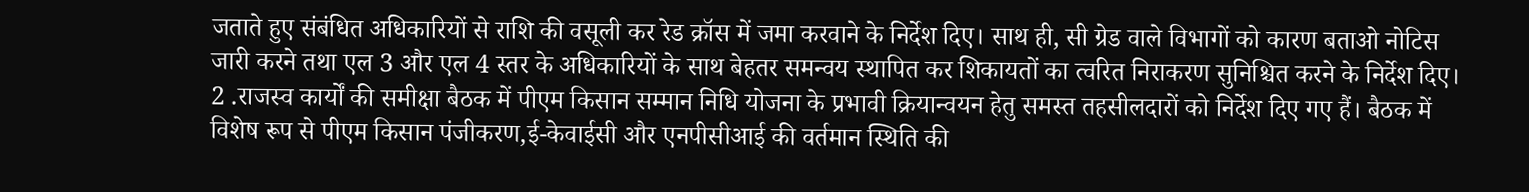जताते हुए संबंधित अधिकारियों से राशि की वसूली कर रेड क्रॉस में जमा करवाने के निर्देश दिए। साथ ही, सी ग्रेड वाले विभागों को कारण बताओ नोटिस जारी करने तथा एल 3 और एल 4 स्तर के अधिकारियों के साथ बेहतर समन्वय स्थापित कर शिकायतों का त्वरित निराकरण सुनिश्चित करने के निर्देश दिए।
2 .राजस्व कार्यों की समीक्षा बैठक में पीएम किसान सम्मान निधि योजना के प्रभावी क्रियान्वयन हेतु समस्त तहसीलदारों को निर्देश दिए गए हैं। बैठक में विशेष रूप से पीएम किसान पंजीकरण,ई-केवाईसी और एनपीसीआई की वर्तमान स्थिति की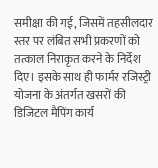समीक्षा की गई, जिसमें तहसीलदार स्तर पर लंबित सभी प्रकरणों को तत्काल निराकृत करने के निर्देश दिए। इसके साथ ही फार्मर रजिस्ट्री योजना के अंतर्गत खसरों की डिजिटल मैपिंग कार्य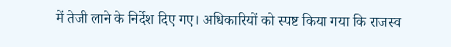में तेजी लाने के निर्देश दिए गए। अधिकारियों को स्पष्ट किया गया कि राजस्व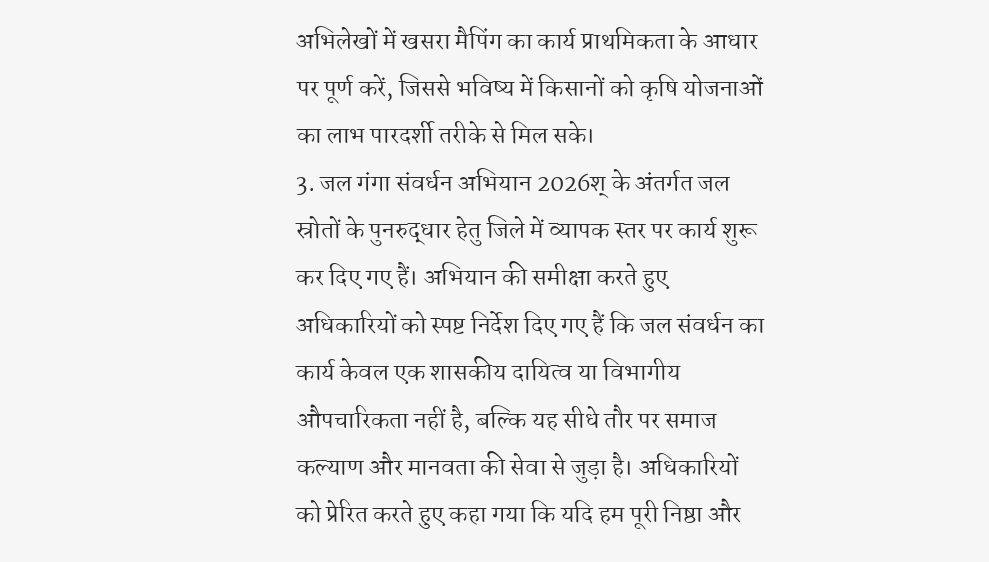अभिलेखों में खसरा मैपिंग का कार्य प्राथमिकता के आधार पर पूर्ण करें, जिससे भविष्य में किसानों को कृषि योजनाओं का लाभ पारदर्शी तरीके से मिल सके।
3. जल गंगा संवर्धन अभियान 2026श् के अंतर्गत जल स्रोतों के पुनरुद्धार हेतु जिले में व्यापक स्तर पर कार्य शुरू कर दिए गए हैं। अभियान की समीक्षा करते हुए अधिकारियों को स्पष्ट निर्देश दिए गए हैं कि जल संवर्धन का कार्य केवल एक शासकीय दायित्व या विभागीय औपचारिकता नहीं है, बल्कि यह सीधे तौर पर समाज कल्याण और मानवता की सेवा से जुड़ा है। अधिकारियों को प्रेरित करते हुए कहा गया कि यदि हम पूरी निष्ठा और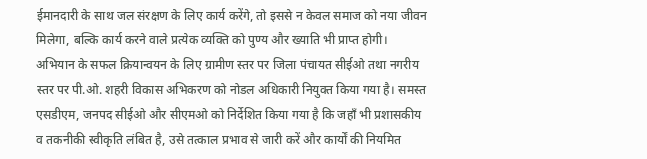ईमानदारी के साथ जल संरक्षण के लिए कार्य करेंगे, तो इससे न केवल समाज को नया जीवन मिलेगा, बल्कि कार्य करने वाले प्रत्येक व्यक्ति को पुण्य और ख्याति भी प्राप्त होगी। अभियान के सफल क्रियान्वयन के लिए ग्रामीण स्तर पर जिला पंचायत सीईओ तथा नगरीय स्तर पर पी.ओ. शहरी विकास अभिकरण को नोडल अधिकारी नियुक्त किया गया है। समस्त एसडीएम, जनपद सीईओ और सीएमओ को निर्देशित किया गया है कि जहाँ भी प्रशासकीय व तकनीकी स्वीकृति लंबित है, उसे तत्काल प्रभाव से जारी करें और कार्यों की नियमित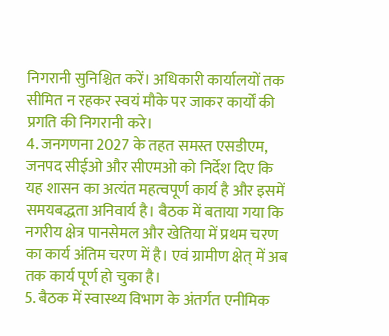निगरानी सुनिश्चित करें। अधिकारी कार्यालयों तक सीमित न रहकर स्वयं मौके पर जाकर कार्यों की प्रगति की निगरानी करे।
4. जनगणना 2027 के तहत समस्त एसडीएम, जनपद सीईओ और सीएमओ को निर्देश दिए कि यह शासन का अत्यंत महत्वपूर्ण कार्य है और इसमें समयबद्धता अनिवार्य है। बैठक में बताया गया कि नगरीय क्षेत्र पानसेमल और खेतिया में प्रथम चरण का कार्य अंतिम चरण में है। एवं ग्रामीण क्षेत् में अब तक कार्य पूर्ण हो चुका है।
5. बैठक में स्वास्थ्य विभाग के अंतर्गत एनीमिक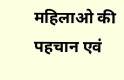महिलाओ की पहचान एवं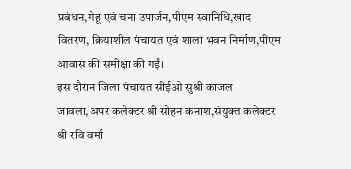प्रबंधन,गेहू एवं चना उपार्जन,पीएम स्वानिधि,खाद वितरण, क्रियाशील पंचायत एवं शाला भवन निर्माण,पीएम आवास की समीक्षा की गईं।
इस दौरान जिला पंचायत सीईओ सुश्री काजल जावला,अपर कलेक्टर श्री सोहन कनाश,संयुक्त कलेक्टर श्री रवि वर्मा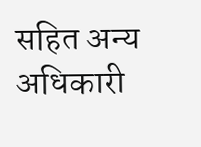सहित अन्य अधिकारी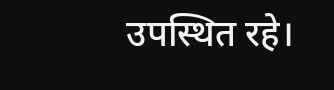उपस्थित रहे।